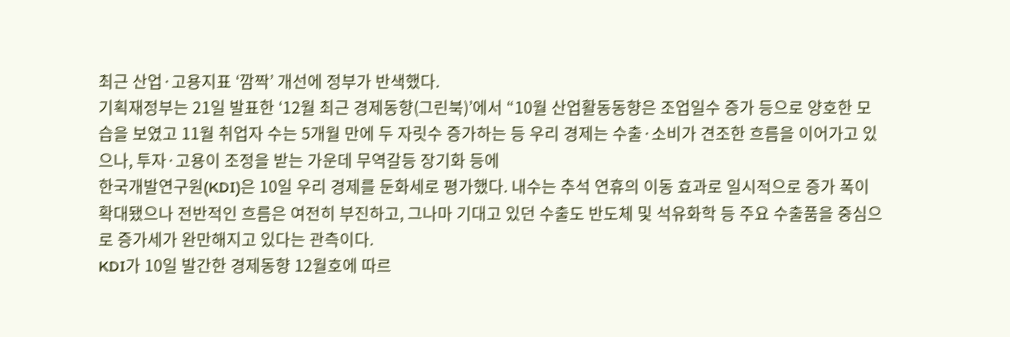최근 산업·고용지표 ‘깜짝’ 개선에 정부가 반색했다.
기획재정부는 21일 발표한 ‘12월 최근 경제동향(그린북)’에서 “10월 산업활동동향은 조업일수 증가 등으로 양호한 모습을 보였고 11월 취업자 수는 5개월 만에 두 자릿수 증가하는 등 우리 경제는 수출·소비가 견조한 흐름을 이어가고 있으나, 투자·고용이 조정을 받는 가운데 무역갈등 장기화 등에
한국개발연구원(KDI)은 10일 우리 경제를 둔화세로 평가했다. 내수는 추석 연휴의 이동 효과로 일시적으로 증가 폭이 확대됐으나 전반적인 흐름은 여전히 부진하고, 그나마 기대고 있던 수출도 반도체 및 석유화학 등 주요 수출품을 중심으로 증가세가 완만해지고 있다는 관측이다.
KDI가 10일 발간한 경제동향 12월호에 따르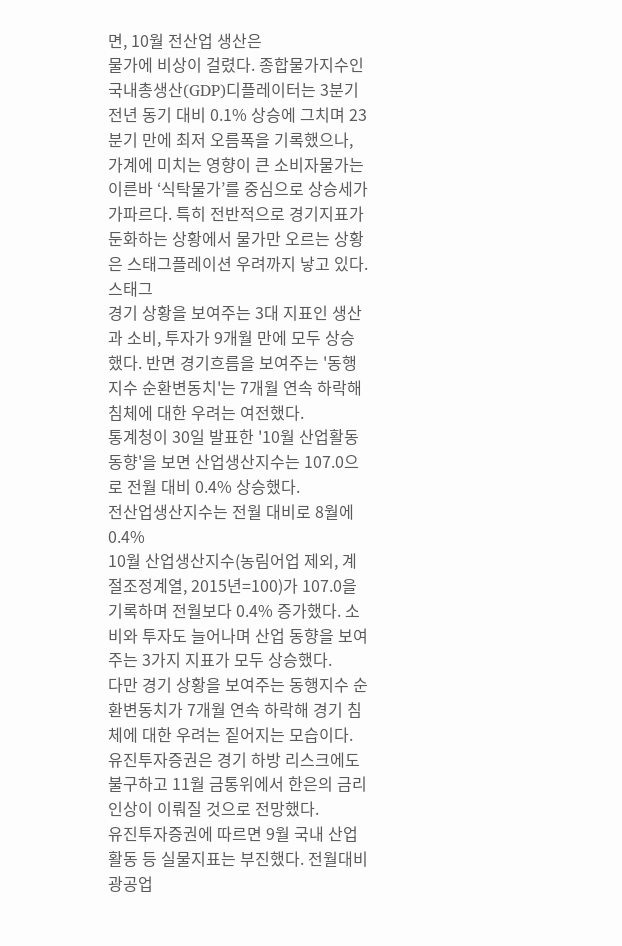면, 10월 전산업 생산은
물가에 비상이 걸렸다. 종합물가지수인 국내총생산(GDP)디플레이터는 3분기 전년 동기 대비 0.1% 상승에 그치며 23분기 만에 최저 오름폭을 기록했으나, 가계에 미치는 영향이 큰 소비자물가는 이른바 ‘식탁물가’를 중심으로 상승세가 가파르다. 특히 전반적으로 경기지표가 둔화하는 상황에서 물가만 오르는 상황은 스태그플레이션 우려까지 낳고 있다.
스태그
경기 상황을 보여주는 3대 지표인 생산과 소비, 투자가 9개월 만에 모두 상승했다. 반면 경기흐름을 보여주는 '동행지수 순환변동치'는 7개월 연속 하락해 침체에 대한 우려는 여전했다.
통계청이 30일 발표한 '10월 산업활동 동향'을 보면 산업생산지수는 107.0으로 전월 대비 0.4% 상승했다.
전산업생산지수는 전월 대비로 8월에 0.4%
10월 산업생산지수(농림어업 제외, 계절조정계열, 2015년=100)가 107.0을 기록하며 전월보다 0.4% 증가했다. 소비와 투자도 늘어나며 산업 동향을 보여주는 3가지 지표가 모두 상승했다.
다만 경기 상황을 보여주는 동행지수 순환변동치가 7개월 연속 하락해 경기 침체에 대한 우려는 짙어지는 모습이다.
유진투자증권은 경기 하방 리스크에도 불구하고 11월 금통위에서 한은의 금리인상이 이뤄질 것으로 전망했다.
유진투자증권에 따르면 9월 국내 산업활동 등 실물지표는 부진했다. 전월대비 광공업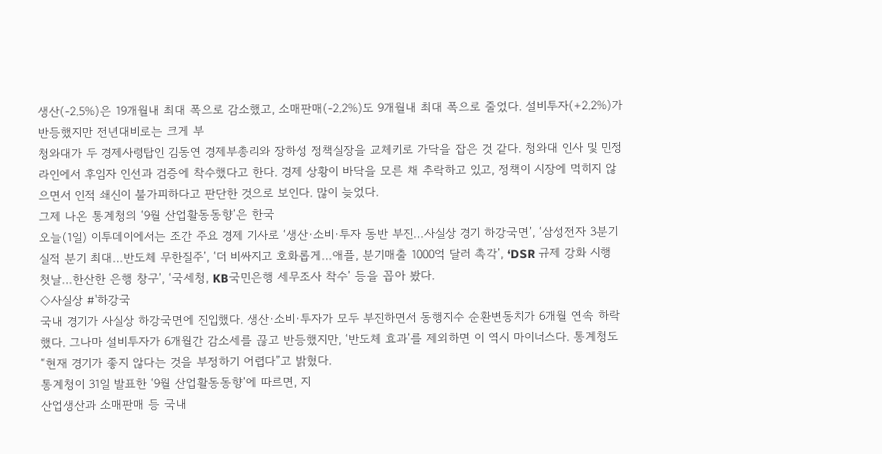생산(-2.5%)은 19개월내 최대 폭으로 감소했고, 소매판매(-2.2%)도 9개월내 최대 폭으로 줄었다. 설비투자(+2.2%)가 반등했지만 전년대비로는 크게 부
청와대가 두 경제사령탑인 김동연 경제부총리와 장하성 정책실장을 교체키로 가닥을 잡은 것 같다. 청와대 인사 및 민정라인에서 후임자 인선과 검증에 착수했다고 한다. 경제 상황이 바닥을 모른 채 추락하고 있고, 정책이 시장에 먹히지 않으면서 인적 쇄신이 불가피하다고 판단한 것으로 보인다. 많이 늦었다.
그제 나온 통계청의 ‘9월 산업활동동향’은 한국
오늘(1일) 이투데이에서는 조간 주요 경제 기사로 ‘생산·소비·투자 동반 부진…사실상 경기 하강국면’, ‘삼성전자 3분기 실적 분기 최대…반도체 무한질주’, ‘더 비싸지고 호화롭게…애플, 분기매출 1000억 달러 촉각’, ‘DSR 규제 강화 시행 첫날…한산한 은행 창구’, ‘국세청, KB국민은행 세무조사 착수’ 등을 꼽아 봤다.
◇사실상 #'하강국
국내 경기가 사실상 하강국면에 진입했다. 생산·소비·투자가 모두 부진하면서 동행지수 순환변동치가 6개월 연속 하락했다. 그나마 설비투자가 6개월간 감소세를 끊고 반등했지만, ‘반도체 효과’를 제외하면 이 역시 마이너스다. 통계청도 “현재 경기가 좋지 않다는 것을 부정하기 어렵다”고 밝혔다.
통계청이 31일 발표한 ‘9월 산업활동동향’에 따르면, 지
산업생산과 소매판매 등 국내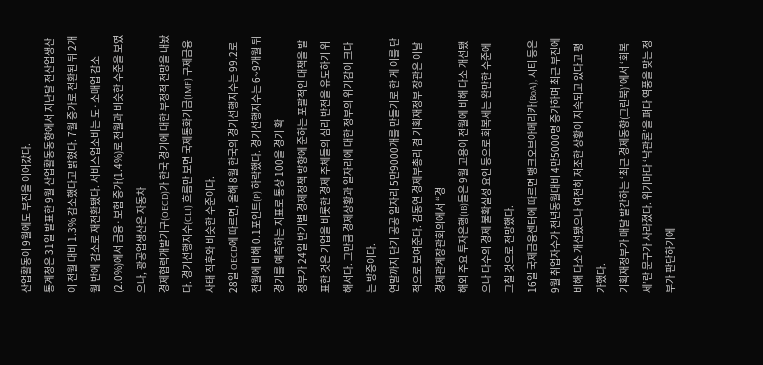산업활동이 9월에도 부진을 이어갔다.
통계청은 31일 발표한 9월 산업활동동향에서 지난달 전산업생산이 전월 대비 1.3% 감소했다고 밝혔다. 7월 증가로 전환된 뒤 2개월 반에 감소로 재전환됐다. 서비스업소비는 도·소매업 감소(2.0%)에서 금융·보험 증가(1.4%)로 전월과 비슷한 수준을 보였으나, 광공업생산은 자동차
경제협력개발기구(OECD)가 한국 경기에 대한 부정적 전망을 내놨다. 경기선행지수(CLI) 흐름만 보면 국제통화기금(IMF) 구제금융 사태 직후와 비슷한 수준이다.
28일 OECD에 따르면, 올해 8월 한국의 경기선행지수는 99.2로 전월에 비해 0.1포인트(P) 하락했다. 경기선행지수는 6~9개월 뒤 경기를 예측하는 지표로 통상 100을 경기 확
정부가 24일 반기별 경제정책 방향에 준하는 포괄적인 대책을 발표한 것은 기업을 비롯한 경제 주체들의 심리 반전을 유도하기 위해서다. 그만큼 경제상황과 일자리에 대한 정부의 위기감이 크다는 방증이다.
연말까지 단기 공공 일자리 5만9000개를 만들기로 한 게 이를 단적으로 보여준다. 김동연 경제부총리 겸 기획재정부 장관은 이날 경제관계장관회의에서 “경
해외 주요 투자은행(IB)들은 9월 고용이 전월에 비해 다소 개선됐으나 다수의 경제 불확실성 요인 등으로 회복세는 완만한 수준에 그칠 것으로 전망했다.
16일 국제금융센터에 따르면 뱅크오브아메리카(BoA), 시티 등은 9월 취업자수가 전년동월대비 4만5000명 증가하며 최근 부진에 비해 다소 개선됐으나 여전히 저조한 상황이 지속되고 있다고 평가했다.
기획재정부가 매달 발간하는 ‘최근 경제동향(그린북)’에서 ‘회복세’란 문구가 사라졌다. 위기마다 ‘낙관론’을 펴다 역풍을 맞는 정부가 판단하기에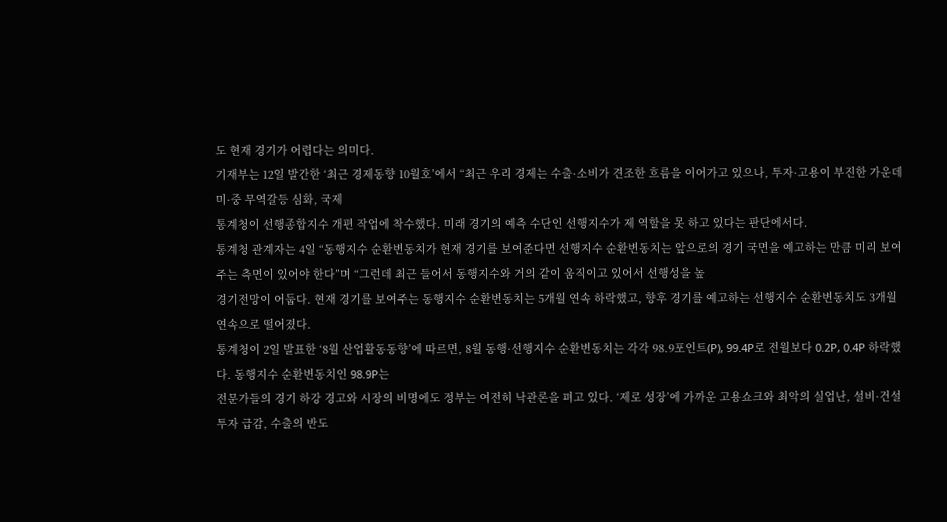도 현재 경기가 어렵다는 의미다.
기재부는 12일 발간한 ‘최근 경제동향 10월호’에서 “최근 우리 경제는 수출·소비가 견조한 흐름을 이어가고 있으나, 투자·고용이 부진한 가운데 미·중 무역갈등 심화, 국제
통계청이 선행종합지수 개편 작업에 착수했다. 미래 경기의 예측 수단인 선행지수가 제 역할을 못 하고 있다는 판단에서다.
통계청 관계자는 4일 “동행지수 순환변동치가 현재 경기를 보여준다면 선행지수 순환변동치는 앞으로의 경기 국면을 예고하는 만큼 미리 보여주는 측면이 있어야 한다”며 “그런데 최근 들어서 동행지수와 거의 같이 움직이고 있어서 선행성을 높
경기전망이 어둡다. 현재 경기를 보여주는 동행지수 순환변동치는 5개월 연속 하락했고, 향후 경기를 예고하는 선행지수 순환변동치도 3개월 연속으로 떨어졌다.
통계청이 2일 발표한 ‘8월 산업활동동향’에 따르면, 8월 동행·선행지수 순환변동치는 각각 98.9포인트(P), 99.4P로 전월보다 0.2P, 0.4P 하락했다. 동행지수 순환변동치인 98.9P는
전문가들의 경기 하강 경고와 시장의 비명에도 정부는 여전히 낙관론을 펴고 있다. ‘제로 성장’에 가까운 고용쇼크와 최악의 실업난, 설비·건설투자 급감, 수출의 반도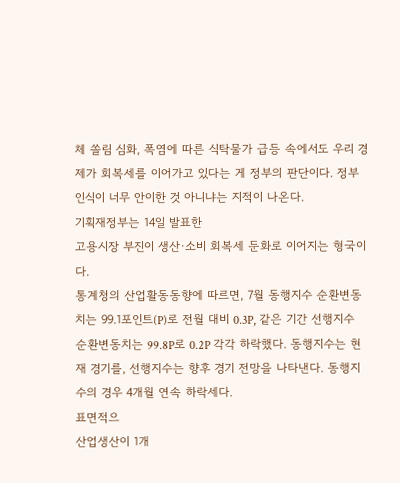체 쏠림 심화, 폭염에 따른 식탁물가 급등 속에서도 우리 경제가 회복세를 이어가고 있다는 게 정부의 판단이다. 정부 인식이 너무 안이한 것 아니냐는 지적이 나온다.
기획재정부는 14일 발표한
고용시장 부진이 생산·소비 회복세 둔화로 이어지는 형국이다.
통계청의 산업활동동향에 따르면, 7월 동행지수 순환변동치는 99.1포인트(P)로 전월 대비 0.3P, 같은 기간 선행지수 순환변동치는 99.8P로 0.2P 각각 하락했다. 동행지수는 현재 경기를, 선행지수는 향후 경기 전망을 나타낸다. 동행지수의 경우 4개월 연속 하락세다.
표면적으
산업생산이 1개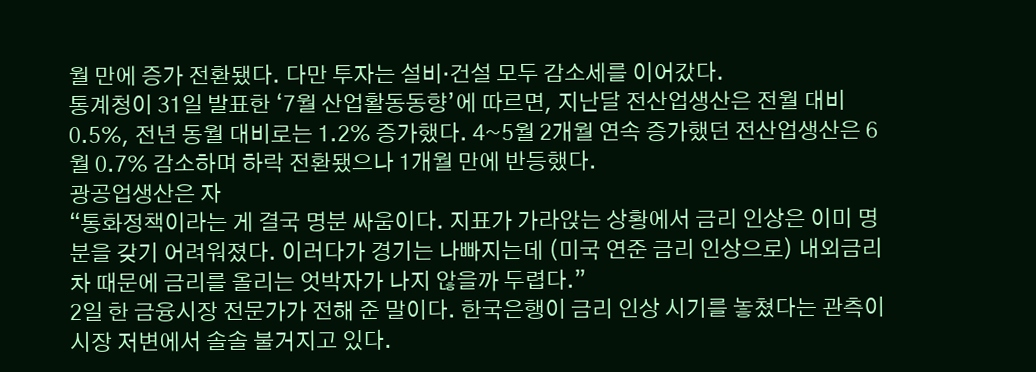월 만에 증가 전환됐다. 다만 투자는 설비·건설 모두 감소세를 이어갔다.
통계청이 31일 발표한 ‘7월 산업활동동향’에 따르면, 지난달 전산업생산은 전월 대비 0.5%, 전년 동월 대비로는 1.2% 증가했다. 4~5월 2개월 연속 증가했던 전산업생산은 6월 0.7% 감소하며 하락 전환됐으나 1개월 만에 반등했다.
광공업생산은 자
“통화정책이라는 게 결국 명분 싸움이다. 지표가 가라앉는 상황에서 금리 인상은 이미 명분을 갖기 어려워졌다. 이러다가 경기는 나빠지는데 (미국 연준 금리 인상으로) 내외금리차 때문에 금리를 올리는 엇박자가 나지 않을까 두렵다.”
2일 한 금융시장 전문가가 전해 준 말이다. 한국은행이 금리 인상 시기를 놓쳤다는 관측이 시장 저변에서 솔솔 불거지고 있다.